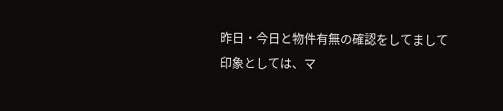昨日・今日と物件有無の確認をしてまして
印象としては、マ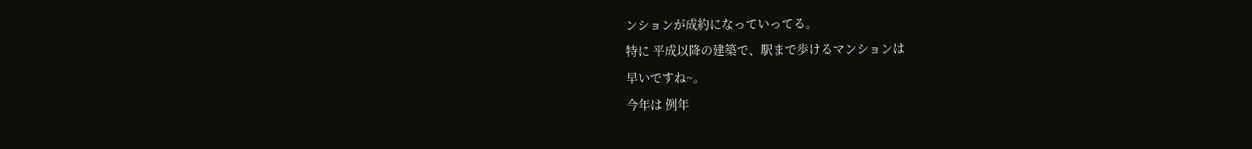ンションが成約になっていってる。
特に 平成以降の建築で、駅まで歩けるマンションは
早いですね~。
今年は 例年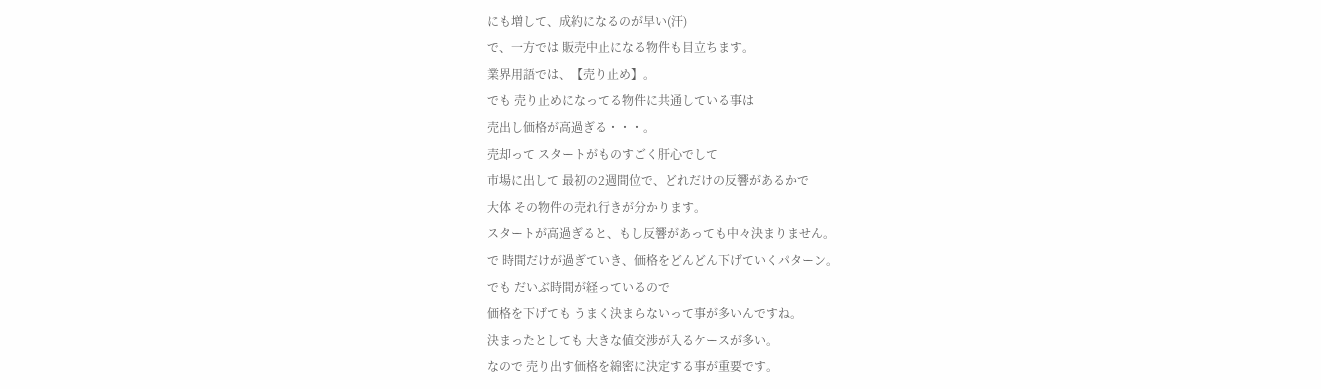にも増して、成約になるのが早い(汗)
で、一方では 販売中止になる物件も目立ちます。
業界用語では、【売り止め】。
でも 売り止めになってる物件に共通している事は
売出し価格が高過ぎる・・・。
売却って スタートがものすごく肝心でして
市場に出して 最初の2週間位で、どれだけの反響があるかで
大体 その物件の売れ行きが分かります。
スタートが高過ぎると、もし反響があっても中々決まりません。
で 時間だけが過ぎていき、価格をどんどん下げていくパターン。
でも だいぶ時間が経っているので
価格を下げても うまく決まらないって事が多いんですね。
決まったとしても 大きな値交渉が入るケースが多い。
なので 売り出す価格を綿密に決定する事が重要です。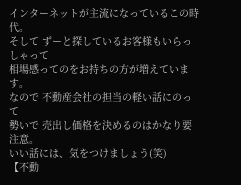インターネットが主流になっているこの時代。
そして ずーと探しているお客様もいらっしゃって
相場感ってのをお持ちの方が増えています。
なので 不動産会社の担当の軽い話にのって
勢いで 売出し価格を決めるのはかなり要注意。
いい話には、気をつけましょう(笑)
【不動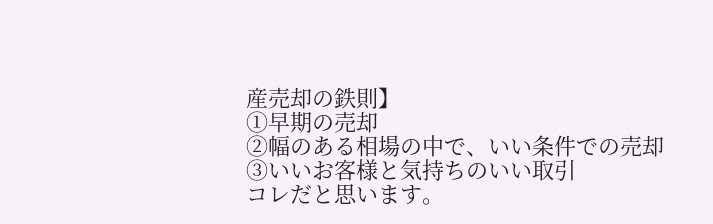産売却の鉄則】
①早期の売却
②幅のある相場の中で、いい条件での売却
③いいお客様と気持ちのいい取引
コレだと思います。